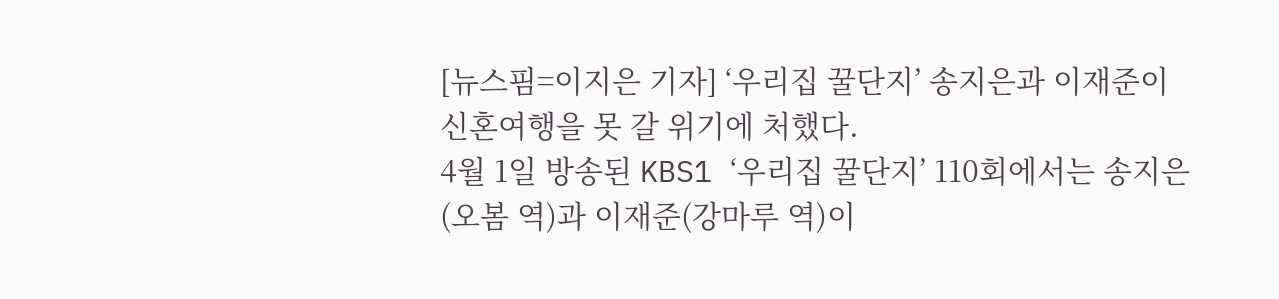[뉴스핌=이지은 기자] ‘우리집 꿀단지’ 송지은과 이재준이 신혼여행을 못 갈 위기에 처했다.
4월 1일 방송된 KBS1 ‘우리집 꿀단지’ 110회에서는 송지은(오봄 역)과 이재준(강마루 역)이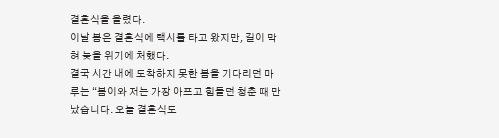결혼식을 올렸다.
이날 봄은 결혼식에 택시를 타고 왔지만, 길이 막혀 늦을 위기에 처했다.
결국 시간 내에 도착하지 못한 봄을 기다리던 마루는 “봄이와 저는 가장 아프고 힘들던 청춘 때 만났습니다. 오늘 결혼식도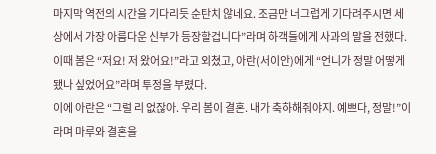마지막 역전의 시간을 기다리듯 순탄치 않네요. 조금만 너그럽게 기다려주시면 세상에서 가장 아름다운 신부가 등장할겁니다”라며 하객들에게 사과의 말을 전했다.
이때 봄은 “저요! 저 왔어요!”라고 외쳤고, 아란(서이안)에게 “언니가 정말 어떻게 됐나 싶었어요”라며 투정을 부렸다.
이에 아란은 “그럴 리 없잖아. 우리 봄이 결혼. 내가 축하해줘야지. 예쁘다, 정말!”이라며 마루와 결혼을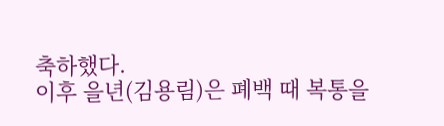축하했다.
이후 을년(김용림)은 폐백 때 복통을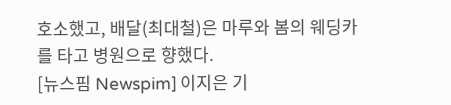호소했고, 배달(최대철)은 마루와 봄의 웨딩카를 타고 병원으로 향했다.
[뉴스핌 Newspim] 이지은 기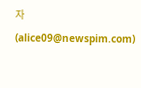자 (alice09@newspim.com)